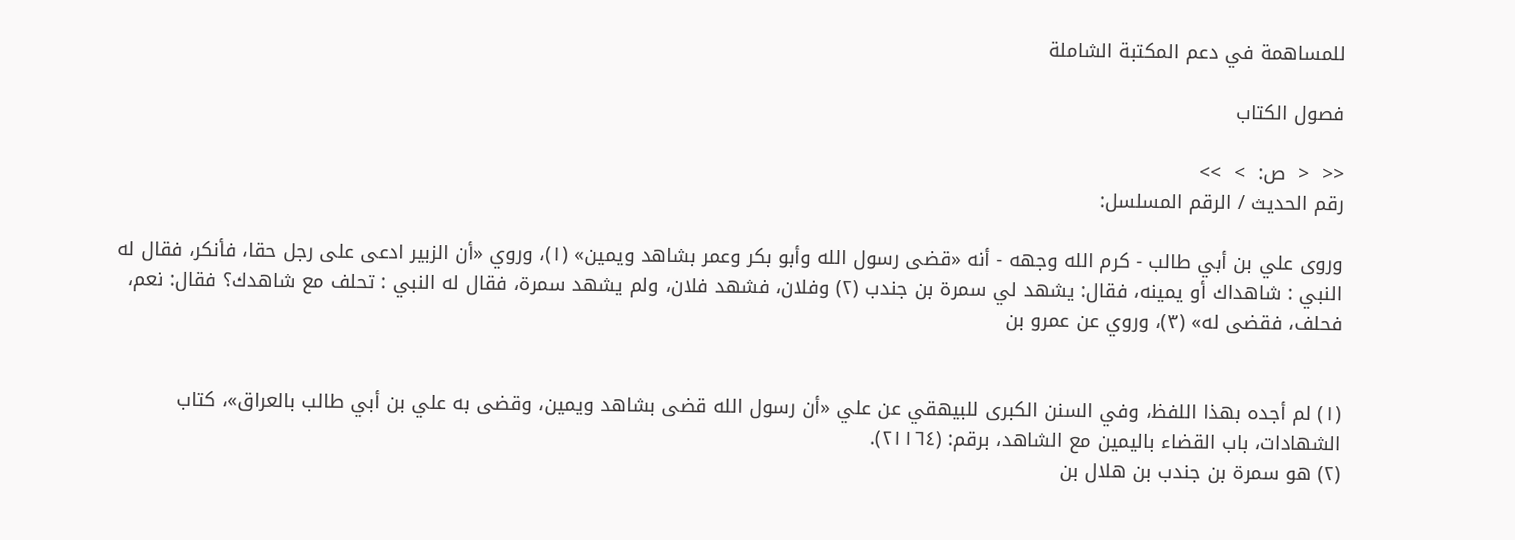للمساهمة في دعم المكتبة الشاملة

فصول الكتاب

<<  <  ص:  >  >>
رقم الحديث / الرقم المسلسل:

وروى علي بن أبي طالب - كرم الله وجهه - أنه «قضى رسول الله وأبو بكر وعمر بشاهد ويمين» (١)، وروي «أن الزبير ادعى على رجل حقا، فأنكر، فقال له النبي : شاهداك أو يمينه، فقال: يشهد لي سمرة بن جندب (٢) وفلان، فشهد فلان، ولم يشهد سمرة، فقال له النبي : تحلف مع شاهدك؟ فقال: نعم، فحلف، فقضى له» (٣)، وروي عن عمرو بن


(١) لم أجده بهذا اللفظ، وفي السنن الكبرى للبيهقي عن علي «أن رسول الله قضى بشاهد ويمين، وقضى به علي بن أبي طالب بالعراق»، كتاب الشهادات، باب القضاء باليمين مع الشاهد، برقم: (٢١١٦٤).
(٢) هو سمرة بن جندب بن هلال بن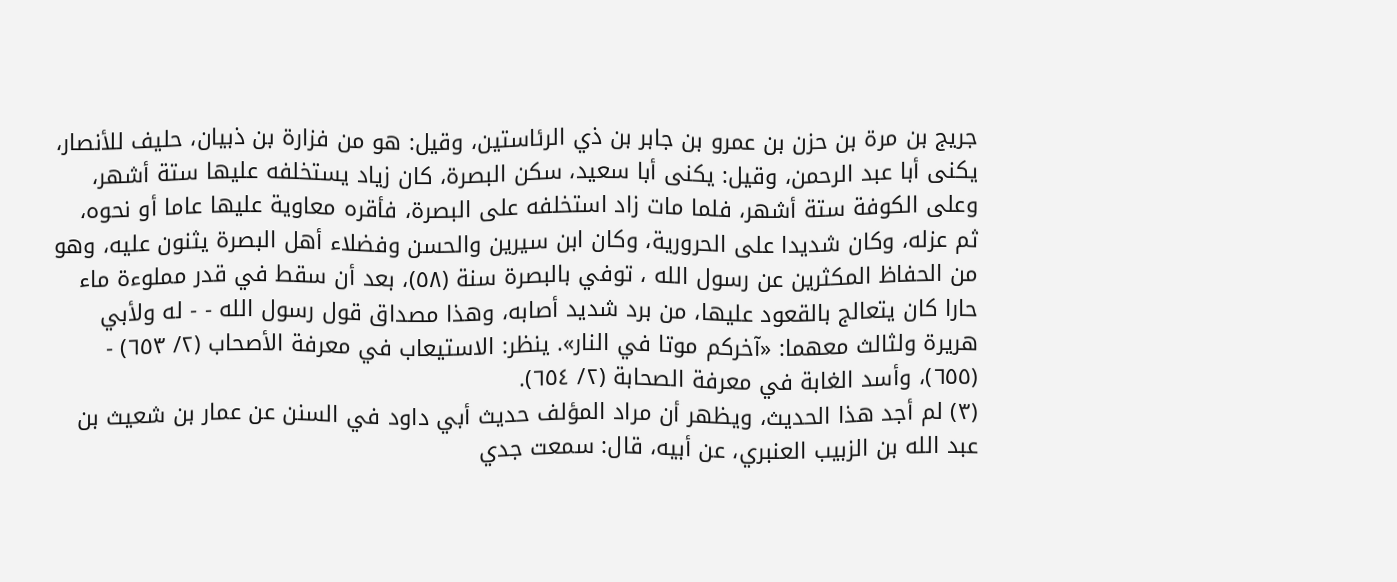جريج بن مرة بن حزن بن عمرو بن جابر بن ذي الرئاستين، وقيل: هو من فزارة بن ذبيان، حليف للأنصار، يكنى أبا عبد الرحمن، وقيل: يكنى أبا سعيد، سكن البصرة، كان زياد يستخلفه عليها ستة أشهر، وعلى الكوفة ستة أشهر، فلما مات زاد استخلفه على البصرة، فأقره معاوية عليها عاما أو نحوه، ثم عزله، وكان شديدا على الحرورية، وكان ابن سيرين والحسن وفضلاء أهل البصرة يثنون عليه، وهو من الحفاظ المكثرين عن رسول الله ، توفي بالبصرة سنة (٥٨)، بعد أن سقط في قدر مملوءة ماء حارا كان يتعالج بالقعود عليها، من برد شديد أصابه، وهذا مصداق قول رسول الله - - له ولأبي هريرة ولثالث معهما: «آخركم موتا في النار». ينظر: الاستيعاب في معرفة الأصحاب (٢/ ٦٥٣) - (٦٥٥)، وأسد الغابة في معرفة الصحابة (٢/ ٦٥٤).
(٣) لم أجد هذا الحديث، ويظهر أن مراد المؤلف حديث أبي داود في السنن عن عمار بن شعيث بن عبد الله بن الزبيب العنبري، عن أبيه، قال: سمعت جدي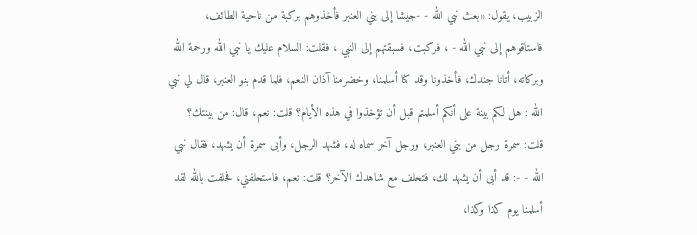الزبيب، يقول: «بعث نبي الله - -جيشا إلى بني العنبر فأخذوهم بركبة من ناحية الطائف، فاستاقوهم إلى نبي الله - ، فركبت، فسبقتهم إلى النبي ، فقلت: السلام عليك يا نبي الله ورحمة الله وبركاته، أتانا جندك، فأخذونا وقد كنا أسلمنا، وخضرمنا آذان النعم، فلما قدم بنو العنبر، قال لي نبي الله : هل لكم بينة على أنكم أسلمتم قبل أن تؤخذوا في هذه الأيام؟ قلت: نعم، قال: من بينتك؟ قلت: سمرة رجل من بني العنبر، ورجل آخر سماه له، فشهد الرجل، وأبى سمرة أن يشهد، فقال نبي الله - -: قد أبى أن يشهد لك، فتحلف مع شاهدك الآخر؟ قلت: نعم، فاستحلفني، فحلفت بالله لقد أسلمنا يوم كذا وكذا،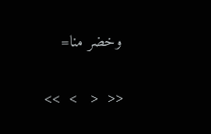وخضر منا=

<<  <   >  >>